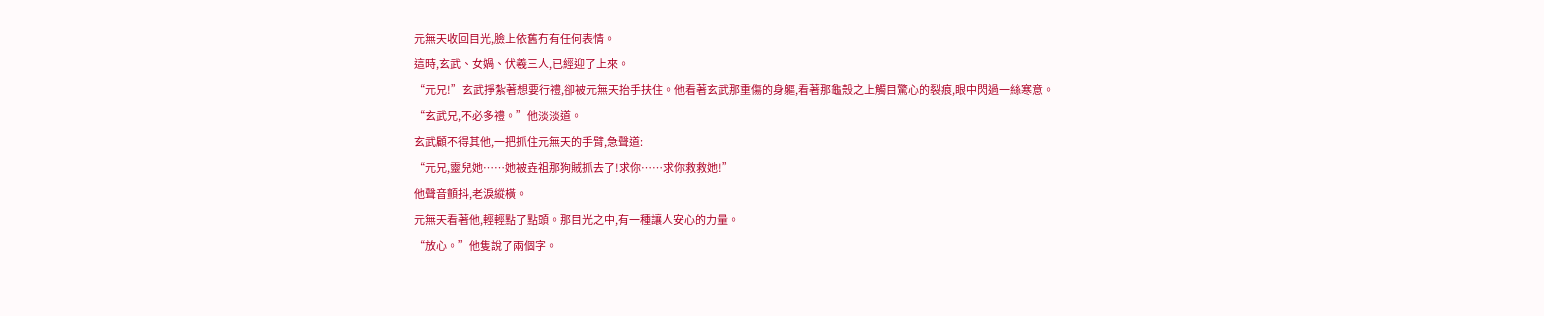元無天收回目光,臉上依舊冇有任何表情。
這時,玄武、女媧、伏羲三人,已經迎了上來。
“元兄!”玄武掙紮著想要行禮,卻被元無天抬手扶住。他看著玄武那重傷的身軀,看著那龜殼之上觸目驚心的裂痕,眼中閃過一絲寒意。
“玄武兄,不必多禮。”他淡淡道。
玄武顧不得其他,一把抓住元無天的手臂,急聲道:
“元兄,靈兒她……她被垚祖那狗賊抓去了!求你……求你救救她!”
他聲音顫抖,老淚縱橫。
元無天看著他,輕輕點了點頭。那目光之中,有一種讓人安心的力量。
“放心。”他隻說了兩個字。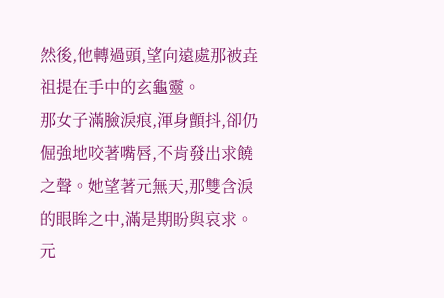然後,他轉過頭,望向遠處那被垚祖提在手中的玄龜靈。
那女子滿臉淚痕,渾身顫抖,卻仍倔強地咬著嘴唇,不肯發出求饒之聲。她望著元無天,那雙含淚的眼眸之中,滿是期盼與哀求。
元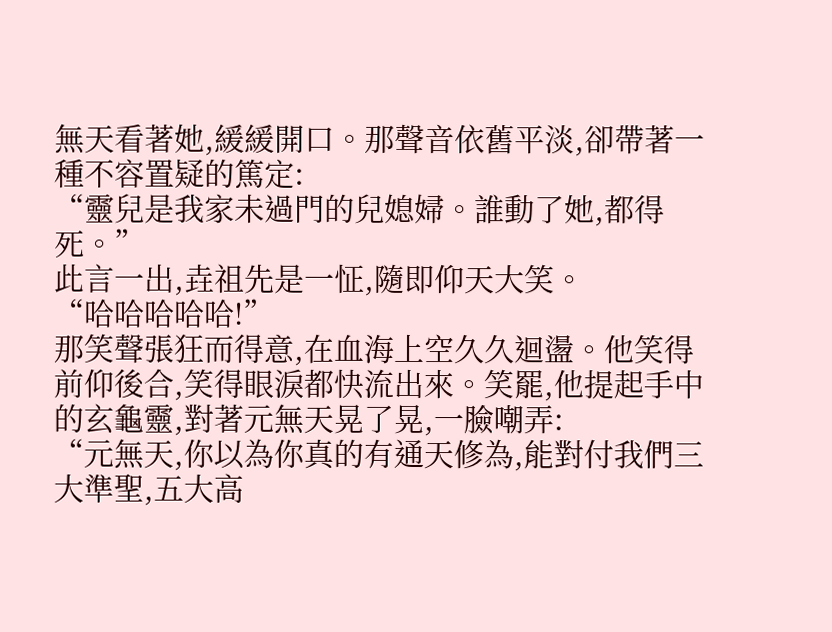無天看著她,緩緩開口。那聲音依舊平淡,卻帶著一種不容置疑的篤定:
“靈兒是我家未過門的兒媳婦。誰動了她,都得死。”
此言一出,垚祖先是一怔,隨即仰天大笑。
“哈哈哈哈哈!”
那笑聲張狂而得意,在血海上空久久迴盪。他笑得前仰後合,笑得眼淚都快流出來。笑罷,他提起手中的玄龜靈,對著元無天晃了晃,一臉嘲弄:
“元無天,你以為你真的有通天修為,能對付我們三大準聖,五大高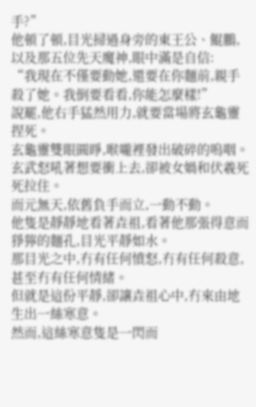手?”
他頓了頓,目光掃過身旁的東王公、鯤鵬,以及那五位先天魔神,眼中滿是自信:
“我現在不僅要動她,還要在你麵前,親手殺了她。我倒要看看,你能怎麼樣!”
說罷,他右手猛然用力,就要當場將玄龜靈捏死。
玄龜靈雙眼圓睜,喉嚨裡發出破碎的嗚咽。
玄武怒吼著想要衝上去,卻被女媧和伏羲死死拉住。
而元無天,依舊負手而立,一動不動。
他隻是靜靜地看著垚祖,看著他那張得意而猙獰的麵孔,目光平靜如水。
那目光之中,冇有任何憤怒,冇有任何殺意,甚至冇有任何情緒。
但就是這份平靜,卻讓垚祖心中,冇來由地生出一絲寒意。
然而,這絲寒意隻是一閃而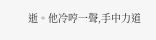逝。他冷哼一聲,手中力道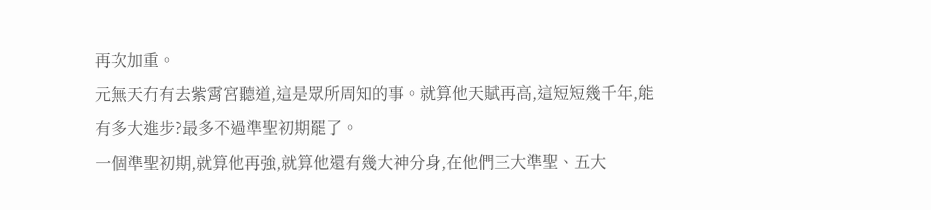再次加重。
元無天冇有去紫霄宮聽道,這是眾所周知的事。就算他天賦再高,這短短幾千年,能有多大進步?最多不過準聖初期罷了。
一個準聖初期,就算他再強,就算他還有幾大神分身,在他們三大準聖、五大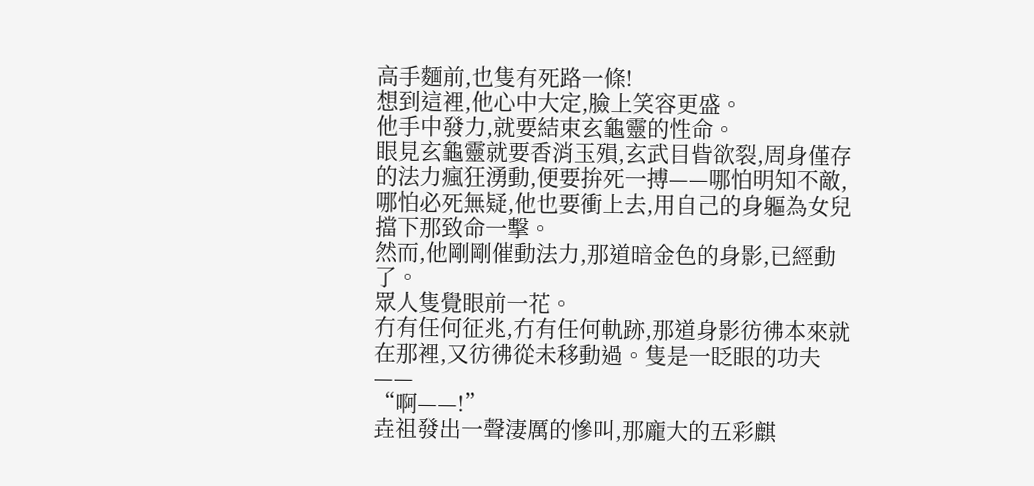高手麵前,也隻有死路一條!
想到這裡,他心中大定,臉上笑容更盛。
他手中發力,就要結束玄龜靈的性命。
眼見玄龜靈就要香消玉殞,玄武目眥欲裂,周身僅存的法力瘋狂湧動,便要拚死一搏——哪怕明知不敵,哪怕必死無疑,他也要衝上去,用自己的身軀為女兒擋下那致命一擊。
然而,他剛剛催動法力,那道暗金色的身影,已經動了。
眾人隻覺眼前一花。
冇有任何征兆,冇有任何軌跡,那道身影彷彿本來就在那裡,又彷彿從未移動過。隻是一眨眼的功夫——
“啊——!”
垚祖發出一聲淒厲的慘叫,那龐大的五彩麒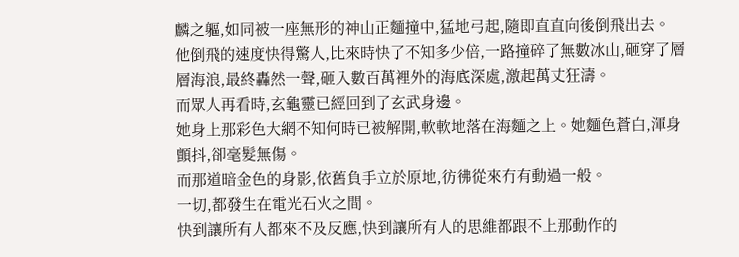麟之軀,如同被一座無形的神山正麵撞中,猛地弓起,隨即直直向後倒飛出去。
他倒飛的速度快得驚人,比來時快了不知多少倍,一路撞碎了無數冰山,砸穿了層層海浪,最終轟然一聲,砸入數百萬裡外的海底深處,激起萬丈狂濤。
而眾人再看時,玄龜靈已經回到了玄武身邊。
她身上那彩色大網不知何時已被解開,軟軟地落在海麵之上。她麵色蒼白,渾身顫抖,卻毫髮無傷。
而那道暗金色的身影,依舊負手立於原地,彷彿從來冇有動過一般。
一切,都發生在電光石火之間。
快到讓所有人都來不及反應,快到讓所有人的思維都跟不上那動作的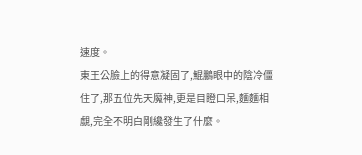速度。
東王公臉上的得意凝固了,鯤鵬眼中的陰冷僵住了,那五位先天魔神,更是目瞪口呆,麵麵相覷,完全不明白剛纔發生了什麼。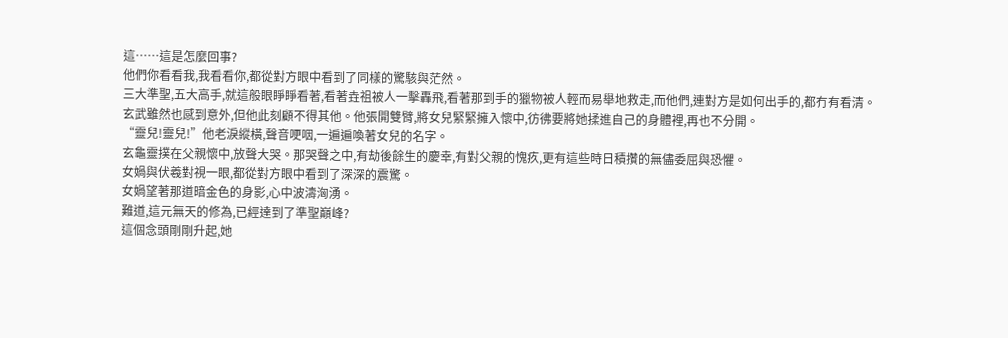這……這是怎麼回事?
他們你看看我,我看看你,都從對方眼中看到了同樣的驚駭與茫然。
三大準聖,五大高手,就這般眼睜睜看著,看著垚祖被人一擊轟飛,看著那到手的獵物被人輕而易舉地救走,而他們,連對方是如何出手的,都冇有看清。
玄武雖然也感到意外,但他此刻顧不得其他。他張開雙臂,將女兒緊緊擁入懷中,彷彿要將她揉進自己的身體裡,再也不分開。
“靈兒!靈兒!”他老淚縱橫,聲音哽咽,一遍遍喚著女兒的名字。
玄龜靈撲在父親懷中,放聲大哭。那哭聲之中,有劫後餘生的慶幸,有對父親的愧疚,更有這些時日積攢的無儘委屈與恐懼。
女媧與伏羲對視一眼,都從對方眼中看到了深深的震驚。
女媧望著那道暗金色的身影,心中波濤洶湧。
難道,這元無天的修為,已經達到了準聖巔峰?
這個念頭剛剛升起,她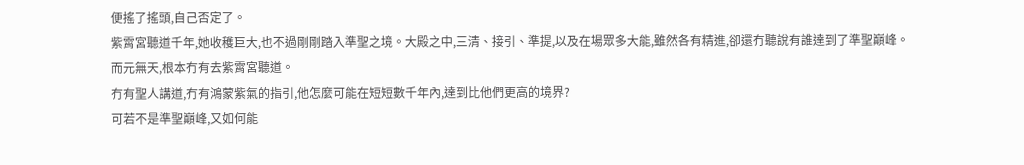便搖了搖頭,自己否定了。
紫霄宮聽道千年,她收穫巨大,也不過剛剛踏入準聖之境。大殿之中,三清、接引、準提,以及在場眾多大能,雖然各有精進,卻還冇聽說有誰達到了準聖巔峰。
而元無天,根本冇有去紫霄宮聽道。
冇有聖人講道,冇有鴻蒙紫氣的指引,他怎麼可能在短短數千年內,達到比他們更高的境界?
可若不是準聖巔峰,又如何能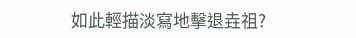如此輕描淡寫地擊退垚祖?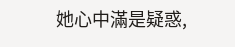她心中滿是疑惑,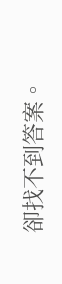卻找不到答案。